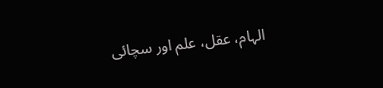الہام، عقل، علم اور سچائی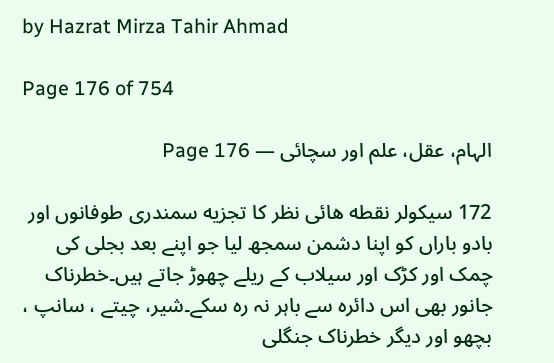by Hazrat Mirza Tahir Ahmad

Page 176 of 754

الہام، عقل، علم اور سچائی — Page 176

172 سيكولر نقطه هائی نظر کا تجزیه سمندری طوفانوں اور بادو باراں کو اپنا دشمن سمجھ لیا جو اپنے بعد بجلی کی چمک اور کڑک اور سیلاب کے ریلے چھوڑ جاتے ہیں۔خطرناک جانور بھی اس دائرہ سے باہر نہ رہ سکے۔شیر، چیتے ، سانپ ، بچھو اور دیگر خطرناک جنگلی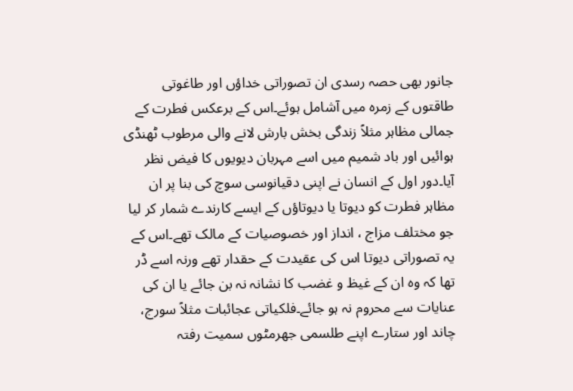جانور بھی حصہ رسدی ان تصوراتی خداؤں اور طاغوتی طاقتوں کے زمرہ میں آشامل ہوئے۔اس کے برعکس فطرت کے جمالی مظاہر مثلاً زندگی بخش بارش لانے والی مرطوب ٹھنڈی ہوائیں اور باد شمیم میں اسے مہربان دیویوں کا فیض نظر آیا۔دور اول کے انسان نے اپنی دقیانوسی سوچ کی بنا پر ان مظاہر فطرت کو دیوتا یا دیوتاؤں کے ایسے کارندے شمار کر لیا جو مختلف مزاج ، انداز اور خصوصیات کے مالک تھے۔اس کے یہ تصوراتی دیوتا اس کی عقیدت کے حقدار تھے ورنہ اسے ڈر تھا کہ وہ ان کے غیظ و غضب کا نشانہ نہ بن جائے یا ان کی عنایات سے محروم نہ ہو جائے۔فلکیاتی عجائبات مثلاً سورج، چاند اور ستارے اپنے طلسمی جھرمٹوں سمیت رفتہ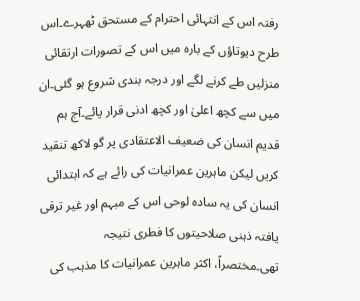رفتہ اس کے انتہائی احترام کے مستحق ٹھہرے۔اس طرح دیوتاؤں کے بارہ میں اس کے تصورات ارتقائی منزلیں طے کرنے لگے اور درجہ بندی شروع ہو گئی۔ان میں سے کچھ اعلیٰ اور کچھ ادنی قرار پائے۔آج ہم قدیم انسان کی ضعیف الاعتقادی پر گو لاکھ تنقید کریں لیکن ماہرین عمرانیات کی رائے ہے کہ ابتدائی انسان کی یہ سادہ لوحی اس کے مبہم اور غیر ترقی یافتہ ذہنی صلاحیتوں کا فطری نتیجہ تھی۔مختصراً، اکثر ماہرین عمرانیات کا مذہب کی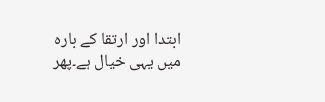ابتدا اور ارتقا کے بارہ میں یہی خیال ہے۔پھر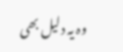وہ یہ دلیل بھی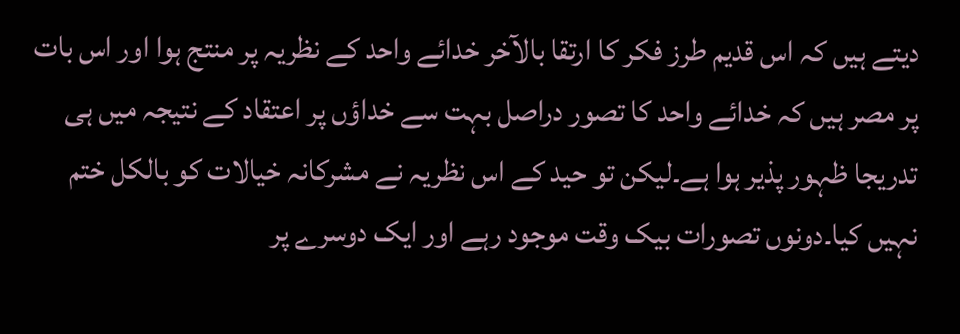دیتے ہیں کہ اس قدیم طرز فکر کا ارتقا بالآخر خدائے واحد کے نظریہ پر منتج ہوا اور اس بات پر مصر ہیں کہ خدائے واحد کا تصور دراصل بہت سے خداؤں پر اعتقاد کے نتیجہ میں ہی تدریجا ظہور پذیر ہوا ہے۔لیکن تو حید کے اس نظریہ نے مشرکانہ خیالات کو بالکل ختم نہیں کیا۔دونوں تصورات بیک وقت موجود رہے اور ایک دوسرے پر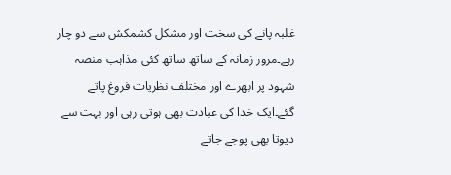غلبہ پانے کی سخت اور مشکل کشمکش سے دو چار رہے۔مرور زمانہ کے ساتھ ساتھ کئی مذاہب منصہ شہود پر ابھرے اور مختلف نظریات فروغ پاتے گئے۔ایک خدا کی عبادت بھی ہوتی رہی اور بہت سے دیوتا بھی پوجے جاتے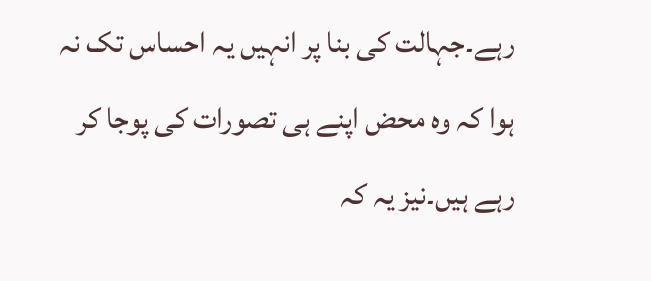رہے۔جہالت کی بنا پر انہیں یہ احساس تک نہ ہوا کہ وہ محض اپنے ہی تصورات کی پوجا کر رہے ہیں۔نیز یہ کہ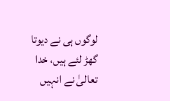لوگوں ہی نے دیوتا گھڑ لئے ہیں، خدا تعالیٰ نے انہیں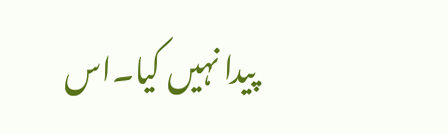پیدا نہیں کیا۔اس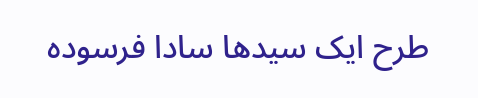طرح ایک سیدھا سادا فرسودہ